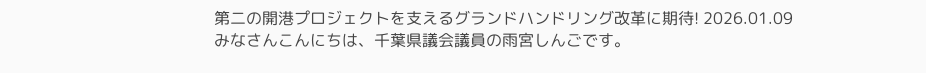第二の開港プロジェクトを支えるグランドハンドリング改革に期待! 2026.01.09
みなさんこんにちは、千葉県議会議員の雨宮しんごです。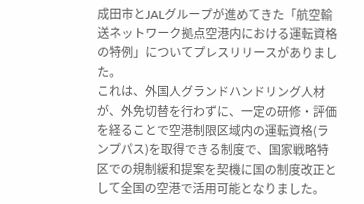成田市とJALグループが進めてきた「航空輸送ネットワーク拠点空港内における運転資格の特例」についてプレスリリースがありました。
これは、外国人グランドハンドリング人材が、外免切替を行わずに、一定の研修・評価を経ることで空港制限区域内の運転資格(ランプパス)を取得できる制度で、国家戦略特区での規制緩和提案を契機に国の制度改正として全国の空港で活用可能となりました。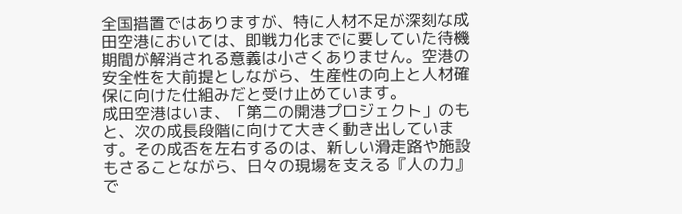全国措置ではありますが、特に人材不足が深刻な成田空港においては、即戦力化までに要していた待機期間が解消される意義は小さくありません。空港の安全性を大前提としながら、生産性の向上と人材確保に向けた仕組みだと受け止めています。
成田空港はいま、「第二の開港プロジェクト」のもと、次の成長段階に向けて大きく動き出しています。その成否を左右するのは、新しい滑走路や施設もさることながら、日々の現場を支える『人の力』で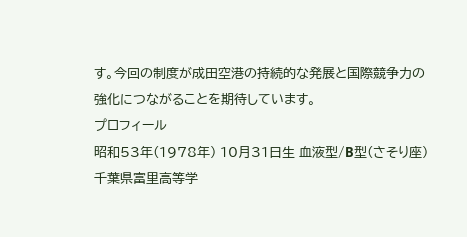す。今回の制度が成田空港の持続的な発展と国際競争力の強化につながることを期待しています。
プロフィール
昭和53年(1978年) 10月31日生 血液型/B型(さそり座)
千葉県富里高等学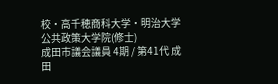校・高千穂商科大学・明治大学公共政策大学院(修士)
成田市議会議員 4期 / 第41代 成田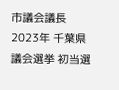市議会議長
2023年 千葉県議会選挙 初当選